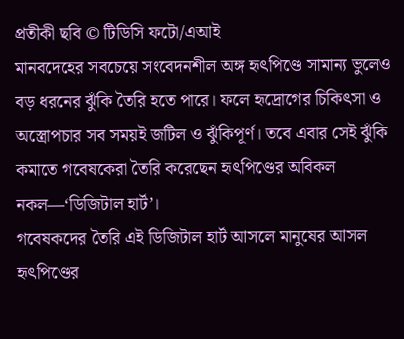প্রতীকী ছবি © টিডিসি ফটো/এআই
মানবদেহের সবচেয়ে সংবেদনশীল অঙ্গ হৃৎপিণ্ডে সামান্য ভুলেও বড় ধরনের ঝুঁকি তৈরি হতে পারে। ফলে হৃদ্রোগের চিকিৎসা ও অস্ত্রোপচার সব সময়ই জটিল ও ঝুঁকিপূর্ণ। তবে এবার সেই ঝুঁকি কমাতে গবেষকেরা তৈরি করেছেন হৃৎপিণ্ডের অবিকল নকল—‘ডিজিটাল হার্ট’।
গবেষকদের তৈরি এই ডিজিটাল হার্ট আসলে মানুষের আসল হৃৎপিণ্ডের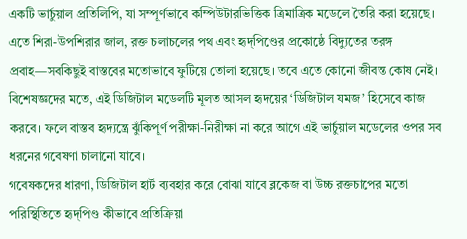একটি ভার্চুয়াল প্রতিলিপি, যা সম্পূর্ণভাবে কম্পিউটারভিত্তিক ত্রিমাত্রিক মডেলে তৈরি করা হয়েছে। এতে শিরা-উপশিরার জাল, রক্ত চলাচলের পথ এবং হৃদ্পিণ্ডের প্রকোষ্ঠে বিদ্যুতের তরঙ্গ প্রবাহ—সবকিছুই বাস্তবের মতোভাবে ফুটিয়ে তোলা হয়েছে। তবে এতে কোনো জীবন্ত কোষ নেই।
বিশেষজ্ঞদের মতে, এই ডিজিটাল মডেলটি মূলত আসল হৃদয়ের ‘ডিজিটাল যমজ’ হিসেবে কাজ করবে। ফলে বাস্তব হৃদ্যন্ত্রে ঝুঁকিপূর্ণ পরীক্ষা-নিরীক্ষা না করে আগে এই ভার্চুয়াল মডেলের ওপর সব ধরনের গবেষণা চালানো যাবে।
গবেষকদের ধারণা, ডিজিটাল হার্ট ব্যবহার করে বোঝা যাবে ব্লকেজ বা উচ্চ রক্তচাপের মতো পরিস্থিতিতে হৃদ্পিণ্ড কীভাবে প্রতিক্রিয়া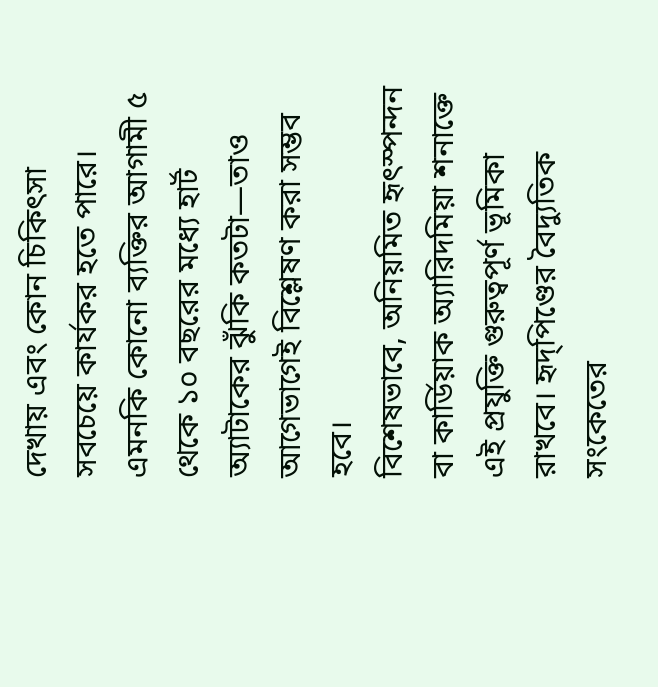দেখায় এবং কোন চিকিৎসা সবচেয়ে কার্যকর হতে পারে। এমনকি কোনো ব্যক্তির আগামী ৫ থেকে ১০ বছরের মধ্যে হার্ট অ্যাটাকের ঝুঁকি কতটা—তাও আগেভাগেই বিশ্লেষণ করা সম্ভব হবে।
বিশেষভাবে, অনিয়মিত হৃৎস্পন্দন বা কার্ডিয়াক অ্যারিদমিয়া শনাক্তে এই প্রযুক্তি গুরুত্বপূর্ণ ভূমিকা রাখবে। হৃদ্পিণ্ডের বৈদ্যুতিক সংকেতের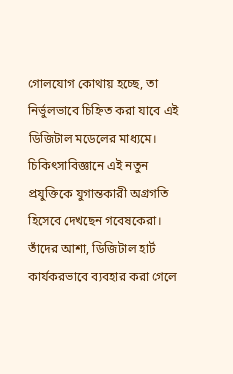গোলযোগ কোথায় হচ্ছে, তা নির্ভুলভাবে চিহ্নিত করা যাবে এই ডিজিটাল মডেলের মাধ্যমে।
চিকিৎসাবিজ্ঞানে এই নতুন প্রযুক্তিকে যুগান্তকারী অগ্রগতি হিসেবে দেখছেন গবেষকেরা। তাঁদের আশা, ডিজিটাল হার্ট কার্যকরভাবে ব্যবহার করা গেলে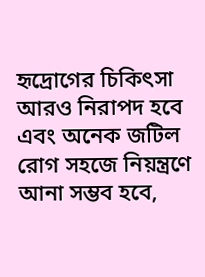হৃদ্রোগের চিকিৎসা আরও নিরাপদ হবে এবং অনেক জটিল রোগ সহজে নিয়ন্ত্রণে আনা সম্ভব হবে,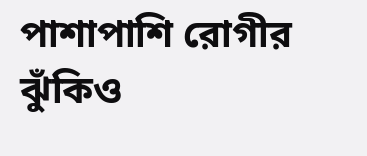পাশাপাশি রোগীর ঝুঁকিও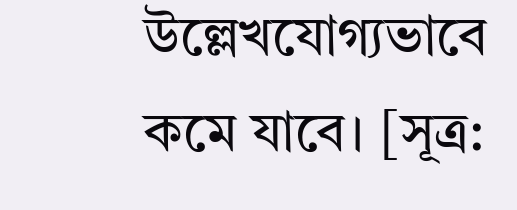উল্লেখযোগ্যভাবে কমে যাবে। [সূত্র: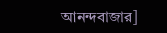আনন্দবাজার]